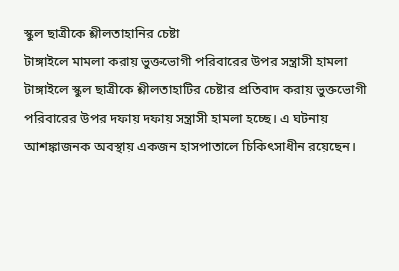স্কুল ছাত্রীকে শ্লীলতাহানির চেষ্টা
টাঙ্গাইলে মামলা করায় ভুক্তভোগী পরিবারের উপর সন্ত্রাসী হামলা
টাঙ্গাইলে স্কুল ছাত্রীকে শ্লীলতাহাটির চেষ্টার প্রতিবাদ করায় ভুক্তভোগী পরিবারের উপর দফায় দফায় সন্ত্রাসী হামলা হচ্ছে। এ ঘটনায় আশঙ্কাজনক অবস্থায় একজন হাসপাতালে চিকিৎসাধীন রয়েছেন।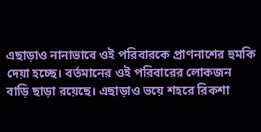এছাড়াও নানাভাবে ওই পরিবারকে প্রাণনাশের হুমকি দেয়া হচ্ছে। বর্তমানের ওই পরিবারের লোকজন বাড়ি ছাড়া রয়েছে। এছাড়াও ভয়ে শহরে রিকশা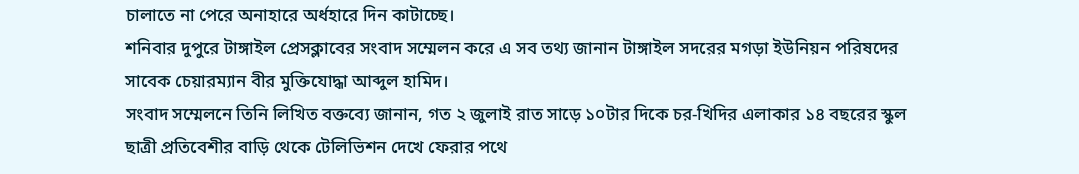চালাতে না পেরে অনাহারে অর্ধহারে দিন কাটাচ্ছে।
শনিবার দুপুরে টাঙ্গাইল প্রেসক্লাবের সংবাদ সম্মেলন করে এ সব তথ্য জানান টাঙ্গাইল সদরের মগড়া ইউনিয়ন পরিষদের সাবেক চেয়ারম্যান বীর মুক্তিযোদ্ধা আব্দুল হামিদ।
সংবাদ সম্মেলনে তিনি লিখিত বক্তব্যে জানান, গত ২ জুলাই রাত সাড়ে ১০টার দিকে চর-খিদির এলাকার ১৪ বছরের স্কুল ছাত্রী প্রতিবেশীর বাড়ি থেকে টেলিভিশন দেখে ফেরার পথে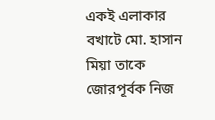একই এলাকার বখাটে মো. হাসান মিয়া তাকে জোরপূর্বক নিজ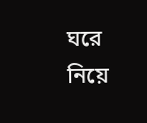ঘরে নিয়ে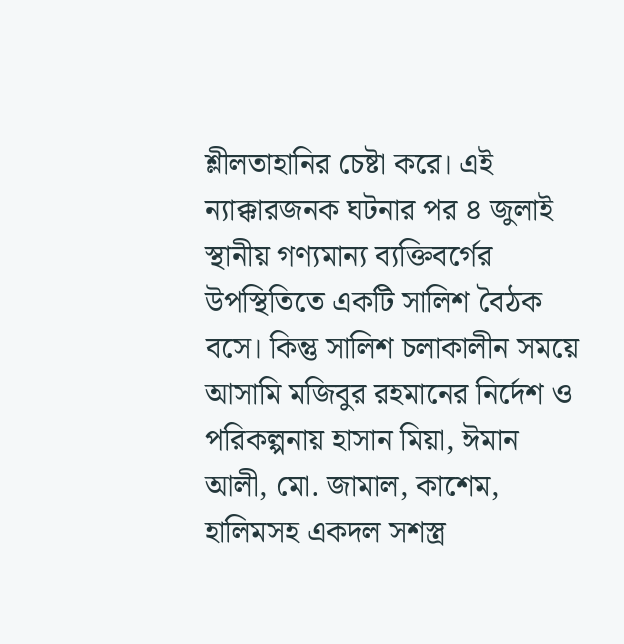শ্লীলতাহানির চেষ্টা করে। এই ন্যাক্কারজনক ঘটনার পর ৪ জুলাই স্থানীয় গণ্যমান্য ব্যক্তিবর্গের উপস্থিতিতে একটি সালিশ বৈঠক বসে। কিন্তু সালিশ চলাকালীন সময়ে আসামি মজিবুর রহমানের নির্দেশ ও পরিকল্পনায় হাসান মিয়া, ঈমান আলী, মো. জামাল, কাশেম, হালিমসহ একদল সশস্ত্র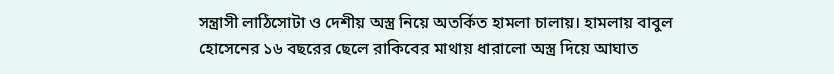সন্ত্রাসী লাঠিসোটা ও দেশীয় অস্ত্র নিয়ে অতর্কিত হামলা চালায়। হামলায় বাবুল হোসেনের ১৬ বছরের ছেলে রাকিবের মাথায় ধারালো অস্ত্র দিয়ে আঘাত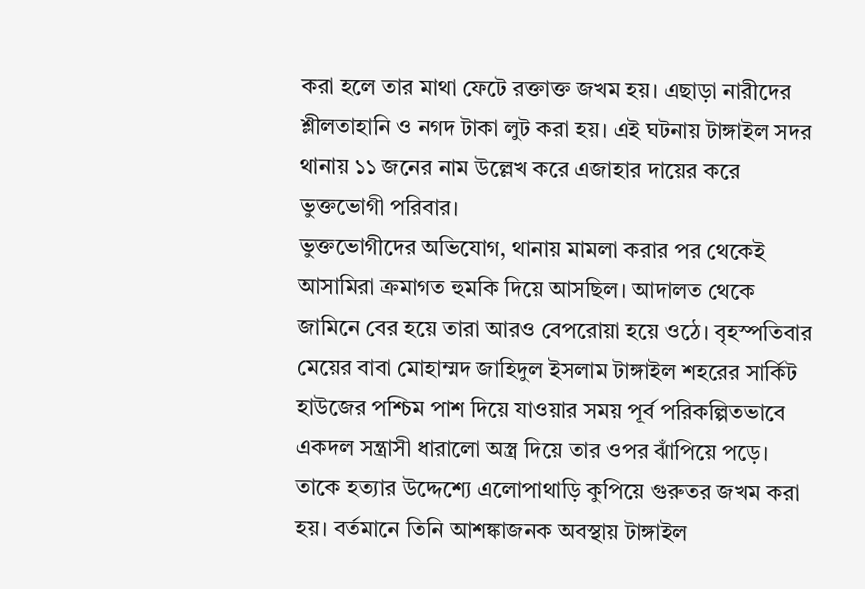করা হলে তার মাথা ফেটে রক্তাক্ত জখম হয়। এছাড়া নারীদের শ্লীলতাহানি ও নগদ টাকা লুট করা হয়। এই ঘটনায় টাঙ্গাইল সদর থানায় ১১ জনের নাম উল্লেখ করে এজাহার দায়ের করে ভুক্তভোগী পরিবার।
ভুক্তভোগীদের অভিযোগ, থানায় মামলা করার পর থেকেই আসামিরা ক্রমাগত হুমকি দিয়ে আসছিল। আদালত থেকে জামিনে বের হয়ে তারা আরও বেপরোয়া হয়ে ওঠে। বৃহস্পতিবার মেয়ের বাবা মোহাম্মদ জাহিদুল ইসলাম টাঙ্গাইল শহরের সার্কিট হাউজের পশ্চিম পাশ দিয়ে যাওয়ার সময় পূর্ব পরিকল্পিতভাবে একদল সন্ত্রাসী ধারালো অস্ত্র দিয়ে তার ওপর ঝাঁপিয়ে পড়ে।
তাকে হত্যার উদ্দেশ্যে এলোপাথাড়ি কুপিয়ে গুরুতর জখম করা হয়। বর্তমানে তিনি আশঙ্কাজনক অবস্থায় টাঙ্গাইল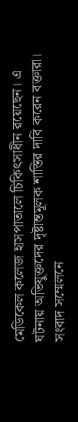মেডিকেল কলেজ হাসপাতালে চিকিৎসাধীন রয়েছেন। এ ঘটনায় অভিযুক্তদের দৃষ্টান্তমূলক শাস্তির দাবি করেন বক্তারা। সংবাদ সম্মেলনে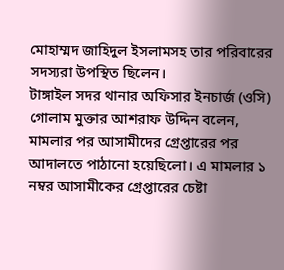মোহাম্মদ জাহিদুল ইসলামসহ তার পরিবারের সদস্যরা উপস্থিত ছিলেন।
টাঙ্গাইল সদর থানার অফিসার ইনচার্জ (ওসি) গোলাম মুক্তার আশরাফ উদ্দিন বলেন, মামলার পর আসামীদের গ্রেপ্তারের পর আদালতে পাঠানো হয়েছিলো। এ মামলার ১ নম্বর আসামীকের গ্রেপ্তারের চেষ্টা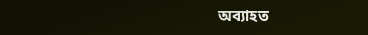অব্যাহত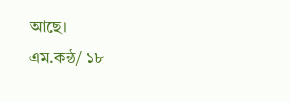আছে।
এম.কন্ঠ/ ১৮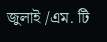জুলাই /এম. টি